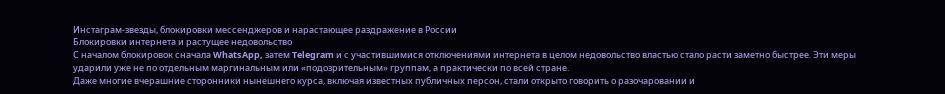Инстаграм‑звезды, блокировки мессенджеров и нарастающее раздражение в России
Блокировки интернета и растущее недовольство
С началом блокировок сначала WhatsApp, затем Telegram и с участившимися отключениями интернета в целом недовольство властью стало расти заметно быстрее. Эти меры ударили уже не по отдельным маргинальным или «подозрительным» группам, а практически по всей стране.
Даже многие вчерашние сторонники нынешнего курса, включая известных публичных персон, стали открыто говорить о разочаровании и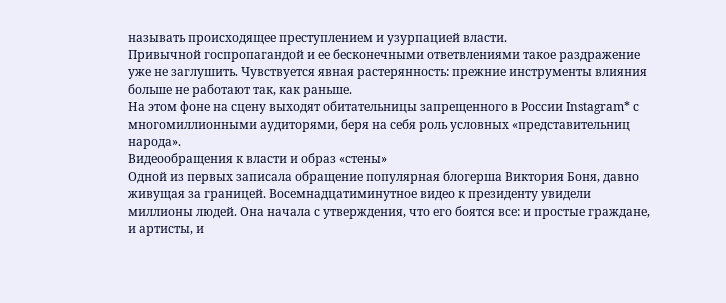называть происходящее преступлением и узурпацией власти.
Привычной госпропагандой и ее бесконечными ответвлениями такое раздражение уже не заглушить. Чувствуется явная растерянность: прежние инструменты влияния больше не работают так, как раньше.
На этом фоне на сцену выходят обитательницы запрещенного в России Instagram* с многомиллионными аудиторями, беря на себя роль условных «представительниц народа».
Видеообращения к власти и образ «стены»
Одной из первых записала обращение популярная блогерша Виктория Боня, давно живущая за границей. Восемнадцатиминутное видео к президенту увидели миллионы людей. Она начала с утверждения, что его боятся все: и простые граждане, и артисты, и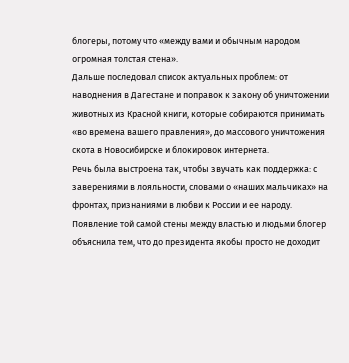блогеры, потому что «между вами и обычным народом огромная толстая стена».
Дальше последовал список актуальных проблем: от наводнения в Дагестане и поправок к закону об уничтожении животных из Красной книги, которые собираются принимать «во времена вашего правления», до массового уничтожения скота в Новосибирске и блокировок интернета.
Речь была выстроена так, чтобы звучать как поддержка: с заверениями в лояльности, словами о «наших мальчиках» на фронтах, признаниями в любви к России и ее народу. Появление той самой стены между властью и людьми блогер объяснила тем, что до президента якобы просто не доходит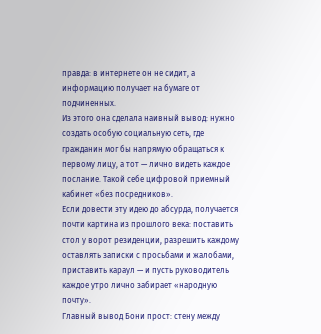правда: в интернете он не сидит, а информацию получает на бумаге от подчиненных.
Из этого она сделала наивный вывод: нужно создать особую социальную сеть, где гражданин мог бы напрямую обращаться к первому лицу, а тот — лично видеть каждое послание. Такой себе цифровой приемный кабинет «без посредников».
Если довести эту идею до абсурда, получается почти картина из прошлого века: поставить стол у ворот резиденции, разрешить каждому оставлять записки с просьбами и жалобами, приставить караул — и пусть руководитель каждое утро лично забирает «народную почту».
Главный вывод Бони прост: стену между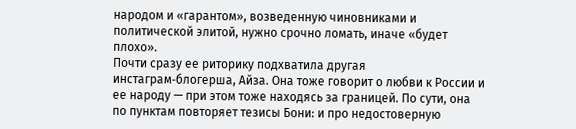народом и «гарантом», возведенную чиновниками и политической элитой, нужно срочно ломать, иначе «будет плохо».
Почти сразу ее риторику подхватила другая инстаграм‑блогерша, Айза. Она тоже говорит о любви к России и ее народу — при этом тоже находясь за границей. По сути, она по пунктам повторяет тезисы Бони: и про недостоверную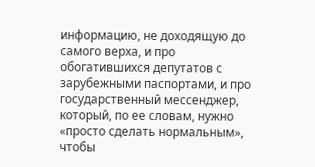информацию, не доходящую до самого верха, и про обогатившихся депутатов с зарубежными паспортами, и про государственный мессенджер, который, по ее словам, нужно «просто сделать нормальным», чтобы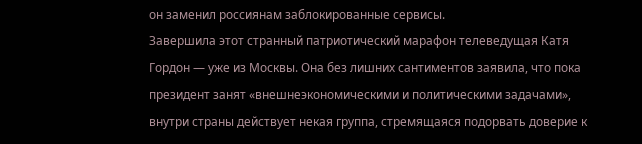он заменил россиянам заблокированные сервисы.
Завершила этот странный патриотический марафон телеведущая Катя Гордон — уже из Москвы. Она без лишних сантиментов заявила, что пока президент занят «внешнеэкономическими и политическими задачами», внутри страны действует некая группа, стремящаяся подорвать доверие к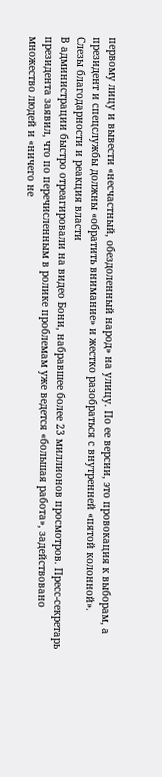первому лицу и вывести «несчастный, обездоленный народ» на улицу. По ее версии, это провокация к выборам, а президент и спецслужбы должны «обратить внимание» и жестко разобраться с внутренней «пятой колонной».
Слезы благодарности и реакция власти
В администрации быстро отреагировали на видео Бони, набравшее более 23 миллионов просмотров. Пресс‑секретарь президента заявил, что по перечисленным в ролике проблемам уже ведется «большая работа», задействовано множество людей и «ничего не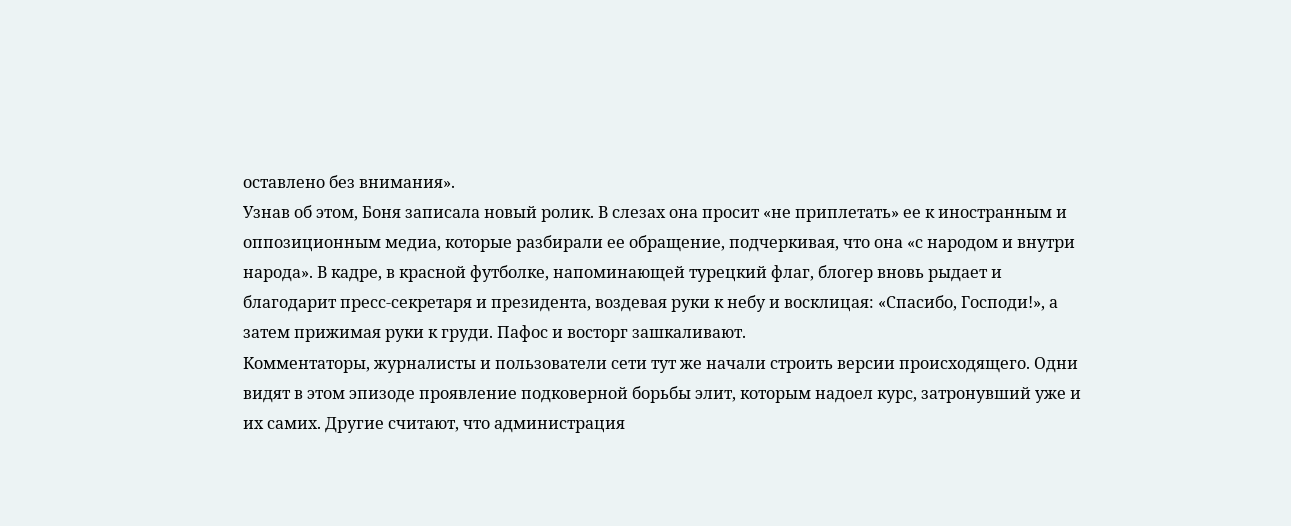оставлено без внимания».
Узнав об этом, Боня записала новый ролик. В слезах она просит «не приплетать» ее к иностранным и оппозиционным медиа, которые разбирали ее обращение, подчеркивая, что она «с народом и внутри народа». В кадре, в красной футболке, напоминающей турецкий флаг, блогер вновь рыдает и благодарит пресс‑секретаря и президента, воздевая руки к небу и восклицая: «Спасибо, Господи!», а затем прижимая руки к груди. Пафос и восторг зашкаливают.
Комментаторы, журналисты и пользователи сети тут же начали строить версии происходящего. Одни видят в этом эпизоде проявление подковерной борьбы элит, которым надоел курс, затронувший уже и их самих. Другие считают, что администрация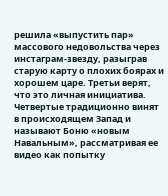решила «выпустить пар» массового недовольства через инстаграм‑звезду, разыграв старую карту о плохих боярах и хорошем царе. Третьи верят, что это личная инициатива. Четвертые традиционно винят в происходящем Запад и называют Боню «новым Навальным», рассматривая ее видео как попытку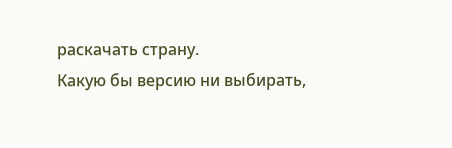раскачать страну.
Какую бы версию ни выбирать,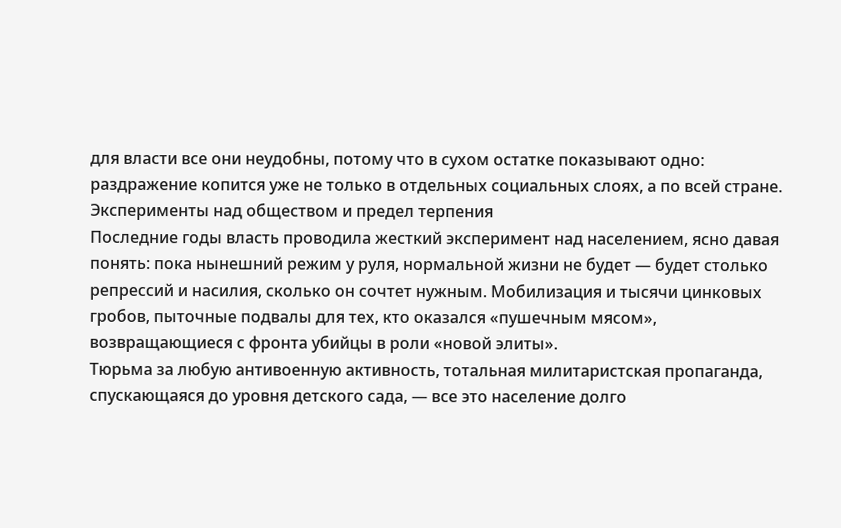для власти все они неудобны, потому что в сухом остатке показывают одно: раздражение копится уже не только в отдельных социальных слоях, а по всей стране.
Эксперименты над обществом и предел терпения
Последние годы власть проводила жесткий эксперимент над населением, ясно давая понять: пока нынешний режим у руля, нормальной жизни не будет — будет столько репрессий и насилия, сколько он сочтет нужным. Мобилизация и тысячи цинковых гробов, пыточные подвалы для тех, кто оказался «пушечным мясом», возвращающиеся с фронта убийцы в роли «новой элиты».
Тюрьма за любую антивоенную активность, тотальная милитаристская пропаганда, спускающаяся до уровня детского сада, — все это население долго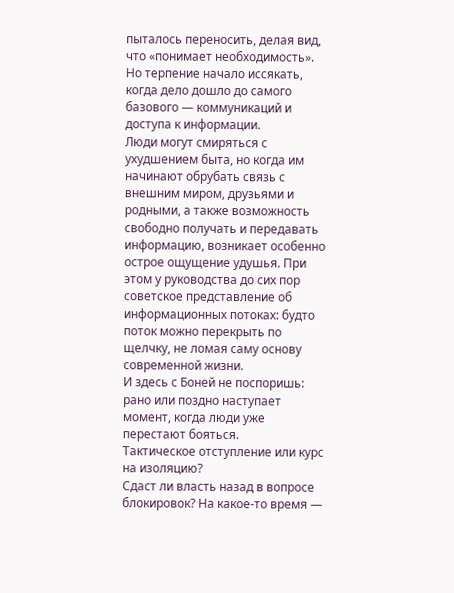пыталось переносить, делая вид, что «понимает необходимость». Но терпение начало иссякать, когда дело дошло до самого базового — коммуникаций и доступа к информации.
Люди могут смиряться с ухудшением быта, но когда им начинают обрубать связь с внешним миром, друзьями и родными, а также возможность свободно получать и передавать информацию, возникает особенно острое ощущение удушья. При этом у руководства до сих пор советское представление об информационных потоках: будто поток можно перекрыть по щелчку, не ломая саму основу современной жизни.
И здесь с Боней не поспоришь: рано или поздно наступает момент, когда люди уже перестают бояться.
Тактическое отступление или курс на изоляцию?
Сдаст ли власть назад в вопросе блокировок? На какое‑то время —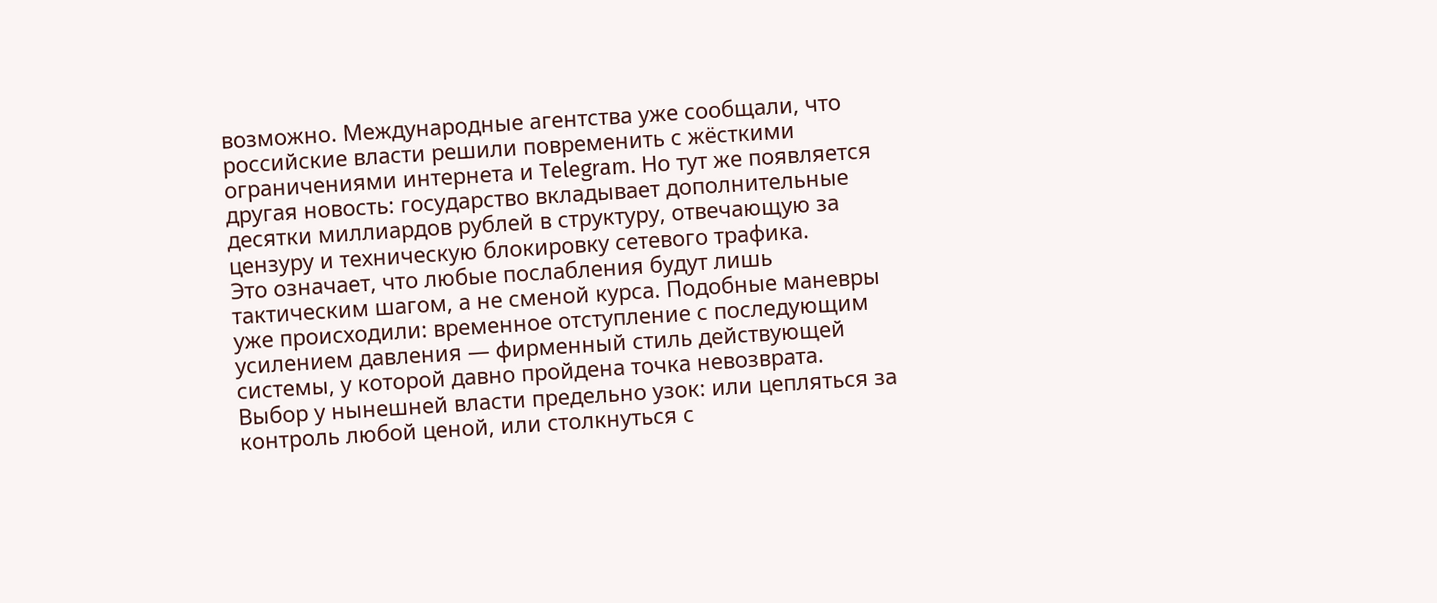возможно. Международные агентства уже сообщали, что российские власти решили повременить с жёсткими ограничениями интернета и Telegram. Но тут же появляется другая новость: государство вкладывает дополнительные десятки миллиардов рублей в структуру, отвечающую за цензуру и техническую блокировку сетевого трафика.
Это означает, что любые послабления будут лишь тактическим шагом, а не сменой курса. Подобные маневры уже происходили: временное отступление с последующим усилением давления — фирменный стиль действующей системы, у которой давно пройдена точка невозврата.
Выбор у нынешней власти предельно узок: или цепляться за контроль любой ценой, или столкнуться с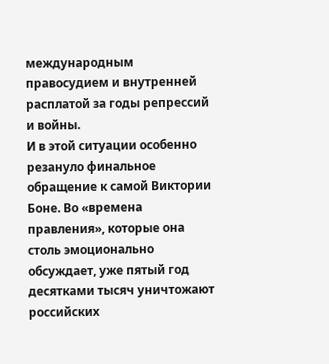международным правосудием и внутренней расплатой за годы репрессий и войны.
И в этой ситуации особенно резануло финальное обращение к самой Виктории Боне. Во «времена правления», которые она столь эмоционально обсуждает, уже пятый год десятками тысяч уничтожают российских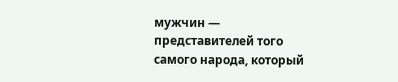мужчин — представителей того самого народа, который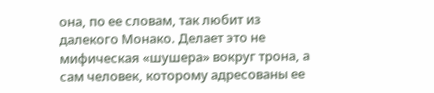она, по ее словам, так любит из далекого Монако. Делает это не мифическая «шушера» вокруг трона, а сам человек, которому адресованы ее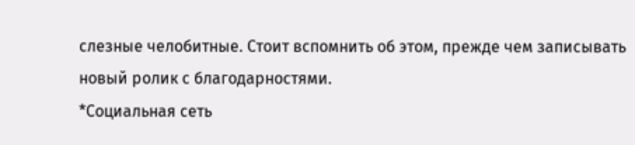слезные челобитные. Стоит вспомнить об этом, прежде чем записывать новый ролик с благодарностями.
*Социальная сеть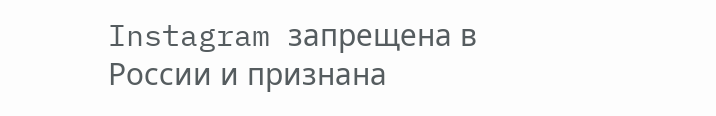Instagram запрещена в России и признана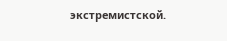экстремистской.